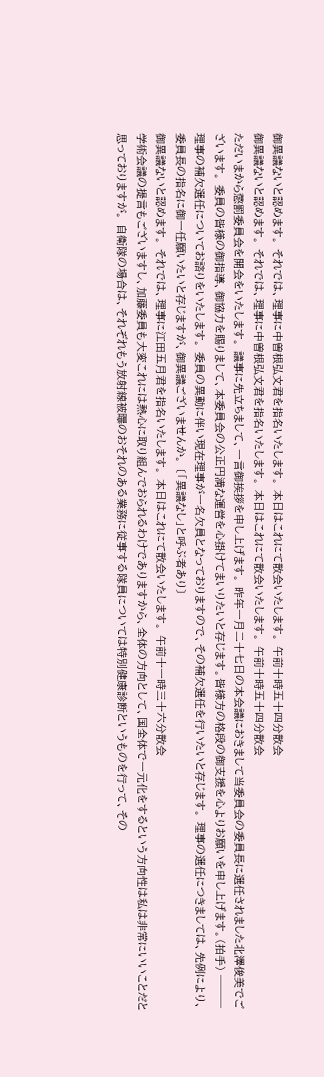御異議ないと認めます。 それでは、理事に中曽根弘文君を指名いたします。 本日はこれにて散会いたします。 午前十時五十四分散会
御異議ないと認めます。 それでは、理事に中曽根弘文君を指名いたします。 本日はこれにて散会いたします。 午前十時五十四分散会
ただいまから懲罰委員会を開会をいたします。 議事に先立ちまして、一言御挨拶を申し上げます。 昨年一月二十七日の本会議におきまして当委員会の委員長に選任されました北澤俊美でございます。 委員の皆様の御指導、御協力を賜りまして、本委員会の公正円満な運営を心掛けてまいりたいと存じます。皆様方の格段の御支援を心よりお願いを申し上げます。(拍手) ───
理事の補欠選任についてお諮りをいたします。 委員の異動に伴い現在理事が一名欠員となっておりますので、その補欠選任を行いたいと存じます。 理事の選任につきましては、先例により、委員長の指名に御一任願いたいと存じますが、御異議ございませんか。 〔「異議なし」と呼ぶ者あり〕
御異議ないと認めます。 それでは、理事に江田五月君を指名いたします。 本日はこれにて散会いたします。 午前十一時三十六分散会
学術会議の提言もございますし、加藤委員も大変これには熱心に取り組んでおられるわけでありますから、全体の方向として、国全体で一元化をするという方向性は私は非常にいいことだと思っておりますが。 自衛隊の場合は、それぞれもう放射線被曝のおそれのある業務に従事する隊員については特別健康診断というものを行って、その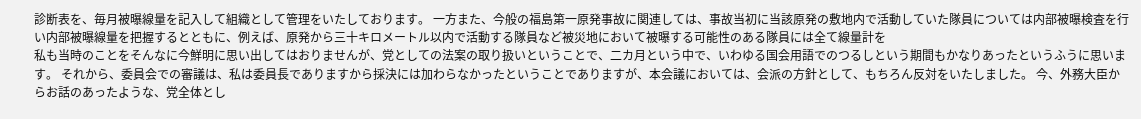診断表を、毎月被曝線量を記入して組織として管理をいたしております。 一方また、今般の福島第一原発事故に関連しては、事故当初に当該原発の敷地内で活動していた隊員については内部被曝検査を行い内部被曝線量を把握するとともに、例えば、原発から三十キロメートル以内で活動する隊員など被災地において被曝する可能性のある隊員には全て線量計を
私も当時のことをそんなに今鮮明に思い出してはおりませんが、党としての法案の取り扱いということで、二カ月という中で、いわゆる国会用語でのつるしという期間もかなりあったというふうに思います。 それから、委員会での審議は、私は委員長でありますから採決には加わらなかったということでありますが、本会議においては、会派の方針として、もちろん反対をいたしました。 今、外務大臣からお話のあったような、党全体とし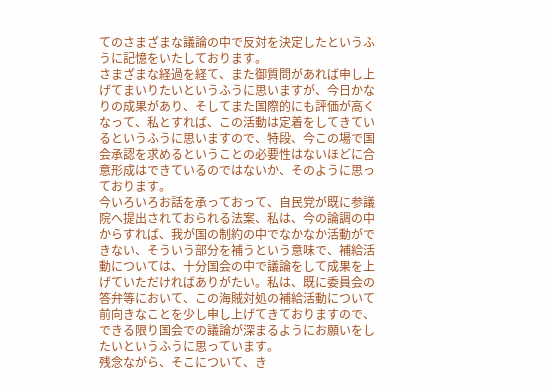てのさまざまな議論の中で反対を決定したというふうに記憶をいたしております。
さまざまな経過を経て、また御質問があれば申し上げてまいりたいというふうに思いますが、今日かなりの成果があり、そしてまた国際的にも評価が高くなって、私とすれば、この活動は定着をしてきているというふうに思いますので、特段、今この場で国会承認を求めるということの必要性はないほどに合意形成はできているのではないか、そのように思っております。
今いろいろお話を承っておって、自民党が既に参議院へ提出されておられる法案、私は、今の論調の中からすれば、我が国の制約の中でなかなか活動ができない、そういう部分を補うという意味で、補給活動については、十分国会の中で議論をして成果を上げていただければありがたい。私は、既に委員会の答弁等において、この海賊対処の補給活動について前向きなことを少し申し上げてきておりますので、できる限り国会での議論が深まるようにお願いをしたいというふうに思っています。
残念ながら、そこについて、き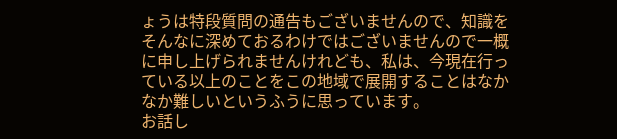ょうは特段質問の通告もございませんので、知識をそんなに深めておるわけではございませんので一概に申し上げられませんけれども、私は、今現在行っている以上のことをこの地域で展開することはなかなか難しいというふうに思っています。
お話し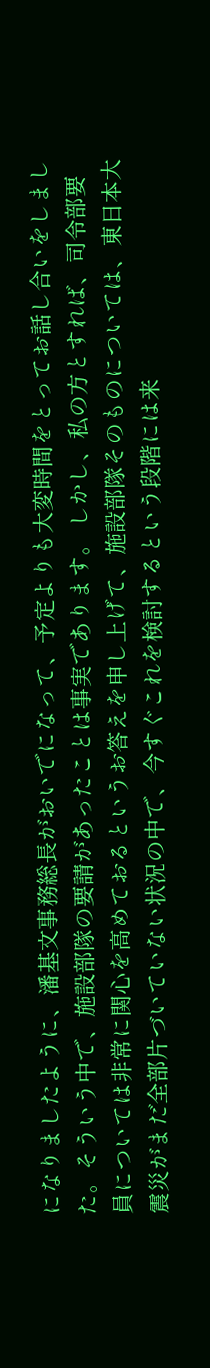になりましたように、潘基文事務総長がおいでになって、予定よりも大変時間をとってお話し合いをしました。そういう中で、施設部隊の要請があったことは事実であります。 しかし、私の方とすれば、司令部要員については非常に関心を高めておるというお答えを申し上げて、施設部隊そのものについては、東日本大震災がまだ全部片づいていない状況の中で、今すぐこれを検討するという段階には来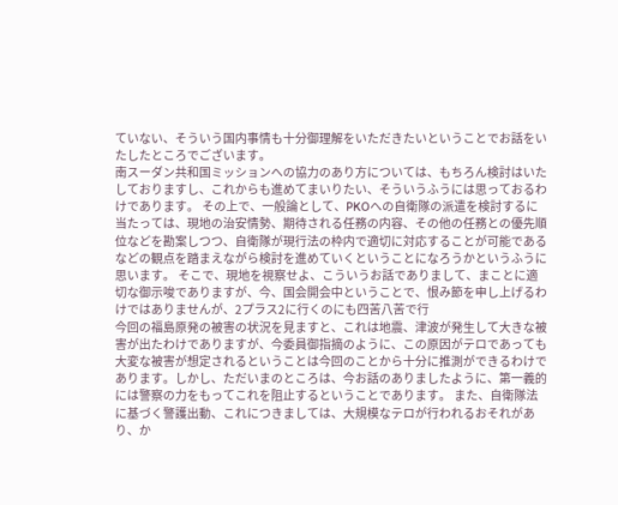ていない、そういう国内事情も十分御理解をいただきたいということでお話をいたしたところでございます。
南スーダン共和国ミッションへの協力のあり方については、もちろん検討はいたしておりますし、これからも進めてまいりたい、そういうふうには思っておるわけであります。 その上で、一般論として、PKOへの自衛隊の派遣を検討するに当たっては、現地の治安情勢、期待される任務の内容、その他の任務との優先順位などを勘案しつつ、自衛隊が現行法の枠内で適切に対応することが可能であるなどの観点を踏まえながら検討を進めていくということになろうかというふうに思います。 そこで、現地を視察せよ、こういうお話でありまして、まことに適切な御示唆でありますが、今、国会開会中ということで、恨み節を申し上げるわけではありませんが、2プラス2に行くのにも四苦八苦で行
今回の福島原発の被害の状況を見ますと、これは地震、津波が発生して大きな被害が出たわけでありますが、今委員御指摘のように、この原因がテロであっても大変な被害が想定されるということは今回のことから十分に推測ができるわけであります。しかし、ただいまのところは、今お話のありましたように、第一義的には警察の力をもってこれを阻止するということであります。 また、自衛隊法に基づく警護出動、これにつきましては、大規模なテロが行われるおそれがあり、か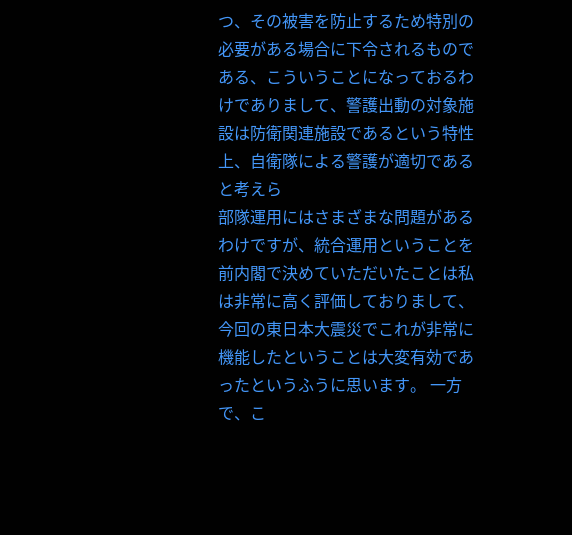つ、その被害を防止するため特別の必要がある場合に下令されるものである、こういうことになっておるわけでありまして、警護出動の対象施設は防衛関連施設であるという特性上、自衛隊による警護が適切であると考えら
部隊運用にはさまざまな問題があるわけですが、統合運用ということを前内閣で決めていただいたことは私は非常に高く評価しておりまして、今回の東日本大震災でこれが非常に機能したということは大変有効であったというふうに思います。 一方で、こ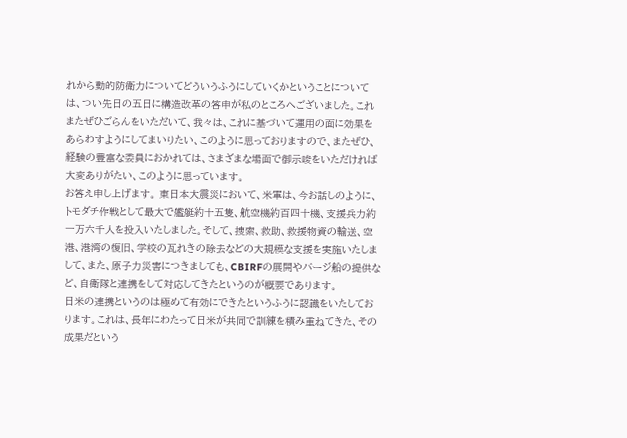れから動的防衛力についてどういうふうにしていくかということについては、つい先日の五日に構造改革の答申が私のところへございました。これまたぜひごらんをいただいて、我々は、これに基づいて運用の面に効果をあらわすようにしてまいりたい、このように思っておりますので、またぜひ、経験の豊富な委員におかれては、さまざまな場面で御示唆をいただければ大変ありがたい、このように思っています。
お答え申し上げます。 東日本大震災において、米軍は、今お話しのように、トモダチ作戦として最大で艦艇約十五隻、航空機約百四十機、支援兵力約一万六千人を投入いたしました。そして、捜索、救助、救援物資の輸送、空港、港湾の復旧、学校の瓦れきの除去などの大規模な支援を実施いたしまして、また、原子力災害につきましても、CBIRFの展開やバージ船の提供など、自衛隊と連携をして対応してきたというのが概要であります。
日米の連携というのは極めて有効にできたというふうに認識をいたしております。これは、長年にわたって日米が共同で訓練を積み重ねてきた、その成果だという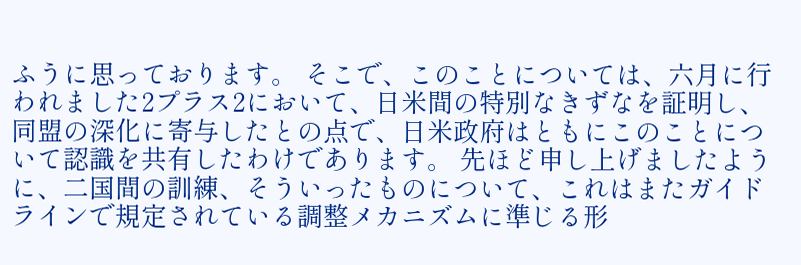ふうに思っております。 そこで、このことについては、六月に行われました2プラス2において、日米間の特別なきずなを証明し、同盟の深化に寄与したとの点で、日米政府はともにこのことについて認識を共有したわけであります。 先ほど申し上げましたように、二国間の訓練、そういったものについて、これはまたガイドラインで規定されている調整メカニズムに準じる形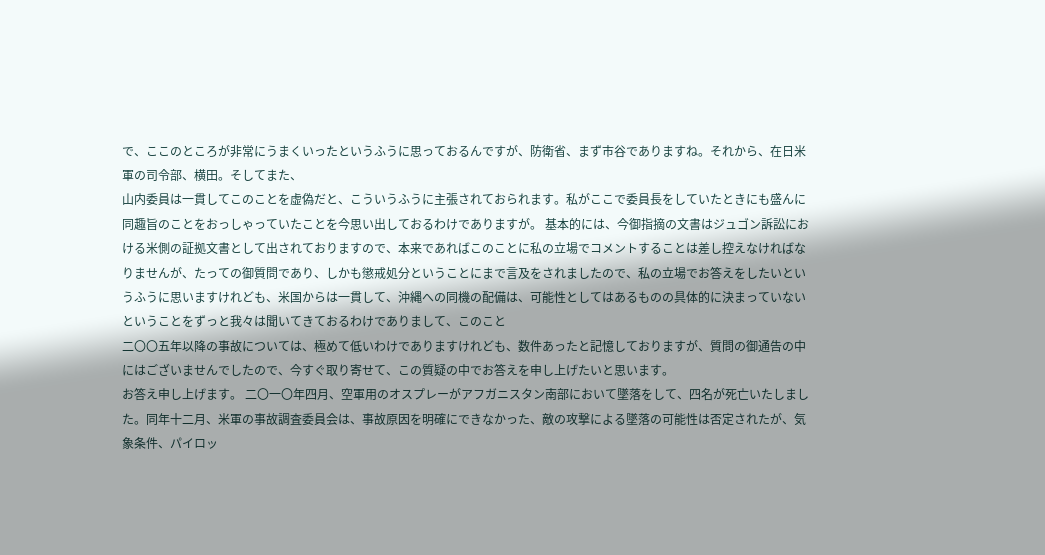で、ここのところが非常にうまくいったというふうに思っておるんですが、防衛省、まず市谷でありますね。それから、在日米軍の司令部、横田。そしてまた、
山内委員は一貫してこのことを虚偽だと、こういうふうに主張されておられます。私がここで委員長をしていたときにも盛んに同趣旨のことをおっしゃっていたことを今思い出しておるわけでありますが。 基本的には、今御指摘の文書はジュゴン訴訟における米側の証拠文書として出されておりますので、本来であればこのことに私の立場でコメントすることは差し控えなければなりませんが、たっての御質問であり、しかも懲戒処分ということにまで言及をされましたので、私の立場でお答えをしたいというふうに思いますけれども、米国からは一貫して、沖縄への同機の配備は、可能性としてはあるものの具体的に決まっていないということをずっと我々は聞いてきておるわけでありまして、このこと
二〇〇五年以降の事故については、極めて低いわけでありますけれども、数件あったと記憶しておりますが、質問の御通告の中にはございませんでしたので、今すぐ取り寄せて、この質疑の中でお答えを申し上げたいと思います。
お答え申し上げます。 二〇一〇年四月、空軍用のオスプレーがアフガニスタン南部において墜落をして、四名が死亡いたしました。同年十二月、米軍の事故調査委員会は、事故原因を明確にできなかった、敵の攻撃による墜落の可能性は否定されたが、気象条件、パイロッ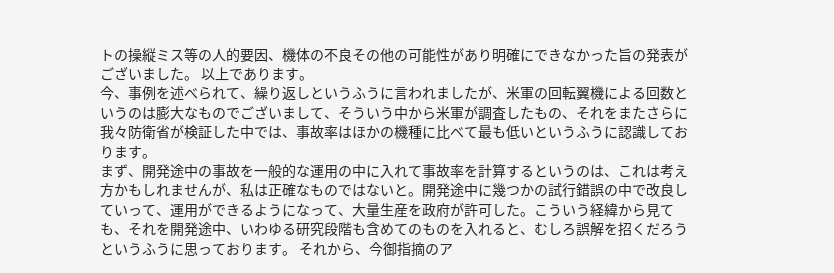トの操縦ミス等の人的要因、機体の不良その他の可能性があり明確にできなかった旨の発表がございました。 以上であります。
今、事例を述べられて、繰り返しというふうに言われましたが、米軍の回転翼機による回数というのは膨大なものでございまして、そういう中から米軍が調査したもの、それをまたさらに我々防衛省が検証した中では、事故率はほかの機種に比べて最も低いというふうに認識しております。
まず、開発途中の事故を一般的な運用の中に入れて事故率を計算するというのは、これは考え方かもしれませんが、私は正確なものではないと。開発途中に幾つかの試行錯誤の中で改良していって、運用ができるようになって、大量生産を政府が許可した。こういう経緯から見ても、それを開発途中、いわゆる研究段階も含めてのものを入れると、むしろ誤解を招くだろうというふうに思っております。 それから、今御指摘のア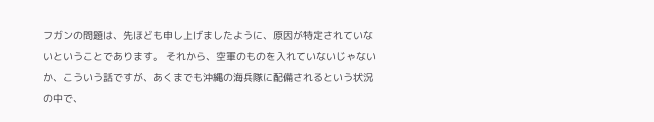フガンの問題は、先ほども申し上げましたように、原因が特定されていないということであります。 それから、空軍のものを入れていないじゃないか、こういう話ですが、あくまでも沖縄の海兵隊に配備されるという状況の中で、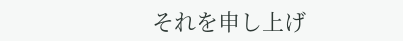それを申し上げ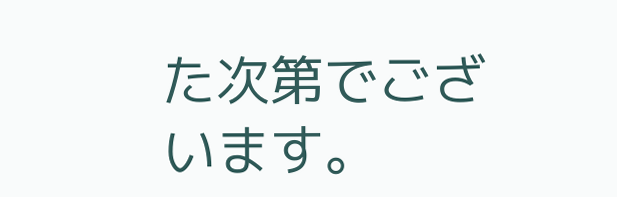た次第でございます。